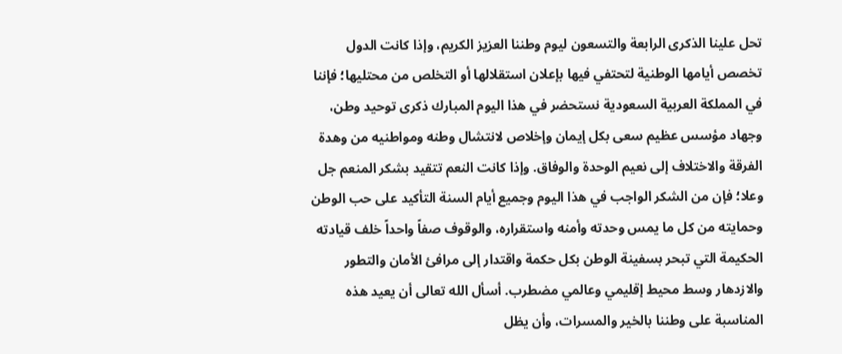تحل علينا الذكرى الرابعة والتسعون ليوم وطننا العزيز الكريم، وإذا كانت الدول تخصص أيامها الوطنية لتحتفي فيها بإعلان استقلالها أو التخلص من محتليها؛ فإننا في المملكة العربية السعودية نستحضر في هذا اليوم المبارك ذكرى توحيد وطن، وجهاد مؤسس عظيم سعى بكل إيمان وإخلاص لانتشال وطنه ومواطنيه من وهدة الفرقة والاختلاف إلى نعيم الوحدة والوفاق. وإذا كانت النعم تتقيد بشكر المنعم جل وعلا؛ فإن من الشكر الواجب في هذا اليوم وجميع أيام السنة التأكيد على حب الوطن وحمايته من كل ما يمس وحدته وأمنه واستقراره، والوقوف صفاً واحداً خلف قيادته الحكيمة التي تبحر بسفينة الوطن بكل حكمة واقتدار إلى مرافئ الأمان والتطور والازدهار وسط محيط إقليمي وعالمي مضطرب. أسأل الله تعالى أن يعيد هذه المناسبة على وطننا بالخير والمسرات، وأن يظل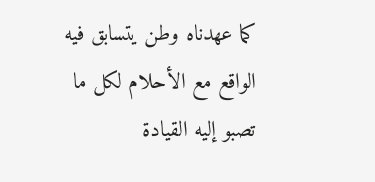كما عهدناه وطن يتسابق فيه الواقع مع الأحلام لكل ما تصبو إليه القيادة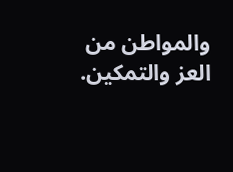والمواطن من العز والتمكين.